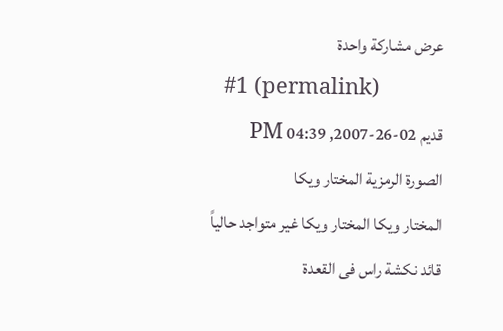عرض مشاركة واحدة
  #1 (permalink)
قديم 02-26-2007, 04:39 PM
الصورة الرمزية المختار ويكا
المختار ويكا المختار ويكا غير متواجد حالياً
قائد نكشة راس فى القعدة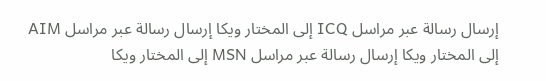إرسال رسالة عبر مراسل ICQ إلى المختار ويكا إرسال رسالة عبر مراسل AIM إلى المختار ويكا إرسال رسالة عبر مراسل MSN إلى المختار ويكا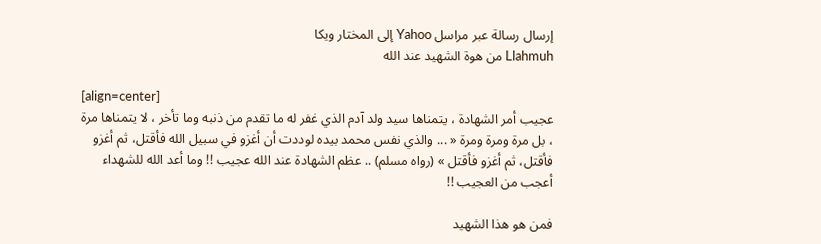إرسال رسالة عبر مراسل Yahoo إلى المختار ويكا
Llahmuh من هوة الشهيد عند الله

[align=center]
عجيب أمر الشهادة ، يتمناها سيد ولد آدم الذي غفر له ما تقدم من ذنبه وما تأخر ، لا يتمناها مرة ، بل مرة ومرة ومرة « ... والذي نفس محمد بيده لوددت أن أغزو في سبيل الله فأقتل، ثم أغزو فأقتل، ثم أغزو فأقتل » (رواه مسلم) .. عظم الشهادة عند الله عجيب !! وما أعد الله للشهداء أعجب من العجيب !!

فمن هو هذا الشهيد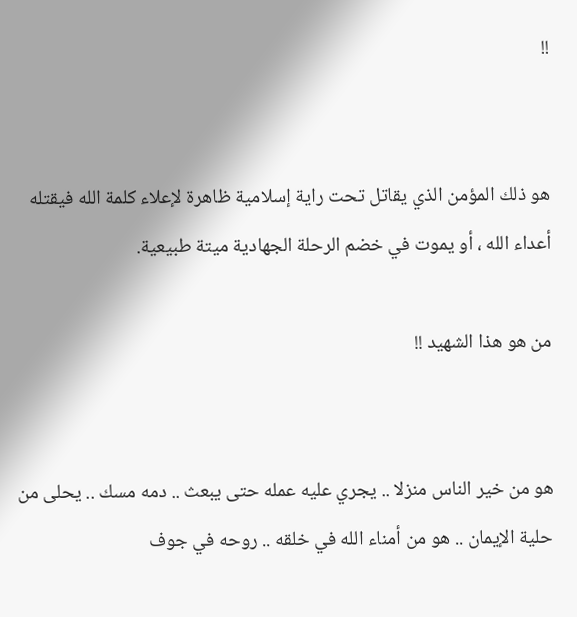!!


هو ذلك المؤمن الذي يقاتل تحت راية إسلامية ظاهرة لإعلاء كلمة الله فيقتله أعداء الله ، أو يموت في خضم الرحلة الجهادية ميتة طبيعية.

من هو هذا الشهيد !!


هو من خير الناس منزلا .. يجري عليه عمله حتى يبعث .. دمه مسك .. يحلى من حلية الإيمان .. هو من أمناء الله في خلقه .. روحه في جوف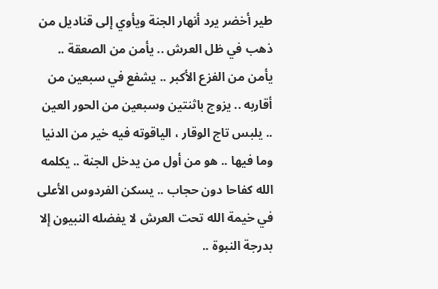طير أخضر يرد أنهار الجنة ويأوي إلى قناديل من ذهب في ظل العرش .. يأمن من الصعقة .. يأمن من الفزع الأكبر .. يشفع في سبعين من أقاربه .. يزوج باثنتين وسبعين من الحور العين .. يلبس تاج الوقار ، الياقوته فيه خير من الدنيا وما فيها .. هو من أول من يدخل الجنة .. يكلمه الله كفاحا دون حجاب .. يسكن الفردوس الأعلى في خيمة الله تحت العرش لا يفضله النبيون إلا بدرجة النبوة ..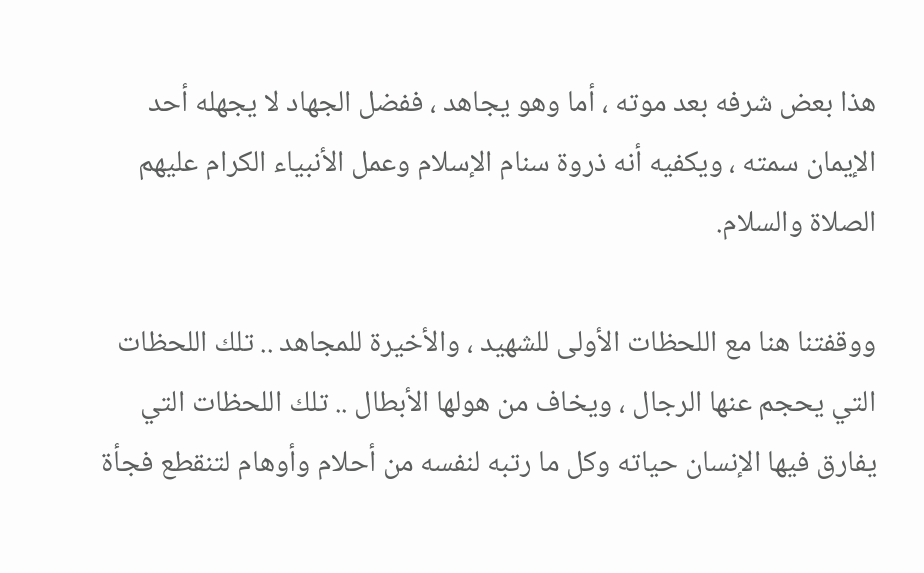هذا بعض شرفه بعد موته ، أما وهو يجاهد ، ففضل الجهاد لا يجهله أحد الإيمان سمته ، ويكفيه أنه ذروة سنام الإسلام وعمل الأنبياء الكرام عليهم الصلاة والسلام.

ووقفتنا هنا مع اللحظات الأولى للشهيد ، والأخيرة للمجاهد .. تلك اللحظات التي يحجم عنها الرجال ، ويخاف من هولها الأبطال .. تلك اللحظات التي يفارق فيها الإنسان حياته وكل ما رتبه لنفسه من أحلام وأوهام لتنقطع فجأة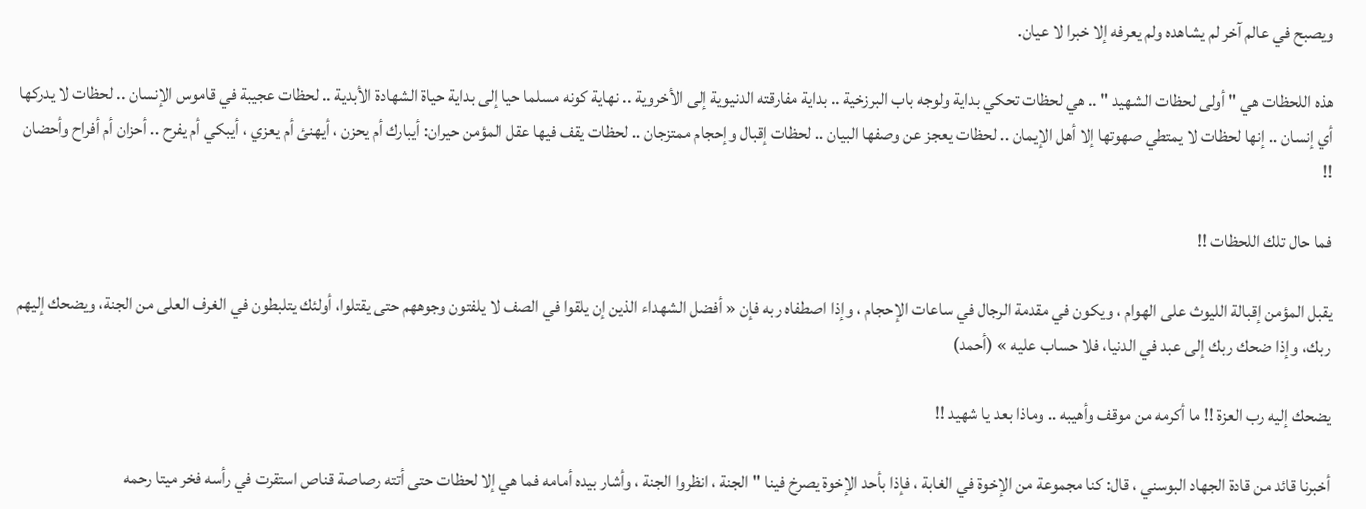ويصبح في عالم آخر لم يشاهده ولم يعرفه إلا خبرا لا عيان.

هذه اللحظات هي " أولى لحظات الشهيد " .. هي لحظات تحكي بداية ولوجه باب البرزخية .. بداية مفارقته الدنيوية إلى الأخروية .. نهاية كونه مسلما حيا إلى بداية حياة الشهادة الأبدية .. لحظات عجيبة في قاموس الإنسان .. لحظات لا يدركها أي إنسان .. إنها لحظات لا يمتطي صهوتها إلا أهل الإيمان .. لحظات يعجز عن وصفها البيان .. لحظات إقبال وإحجام ممتزجان .. لحظات يقف فيها عقل المؤمن حيران: أيبارك أم يحزن ، أيهنئ أم يعزي ، أيبكي أم يفرح .. أحزان أم أفراح وأحضان !!

فما حال تلك اللحظات !!

يقبل المؤمن إقبالة الليوث على الهوام ، ويكون في مقدمة الرجال في ساعات الإحجام ، وإذا اصطفاه ربه فإن « أفضل الشهداء الذين إن يلقوا في الصف لا يلفتون وجوههم حتى يقتلوا، أولئك يتلبطون في الغرف العلى من الجنة، ويضحك إليهم ربك، وإذا ضحك ربك إلى عبد في الدنيا، فلا حساب عليه » (أحمد)

يضحك إليه رب العزة !! ما أكرمه من موقف وأهيبه .. وماذا بعد يا شهيد !!

أخبرنا قائد من قادة الجهاد البوسني ، قال: كنا مجموعة من الإخوة في الغابة ، فإذا بأحد الإخوة يصرخ فينا "الجنة ، انظروا الجنة ، وأشار بيده أمامه فما هي إلا لحظات حتى أتته رصاصة قناص استقرت في رأسه فخر ميتا رحمه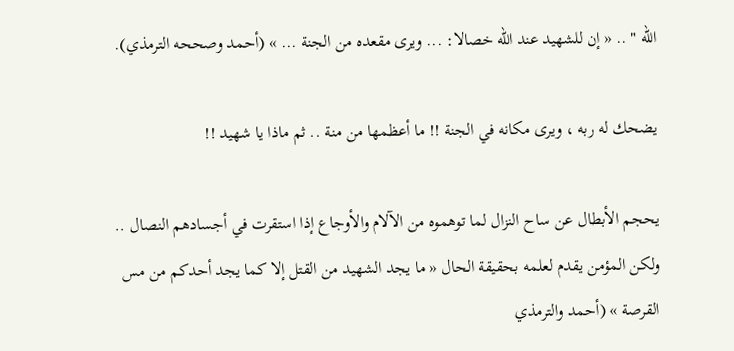الله " .. « إن للشهيد عند الله خصالا: ... ويرى مقعده من الجنة ... » (أحمد وصححه الترمذي).

يضحك له ربه ، ويرى مكانه في الجنة !! ما أعظمها من منة .. ثم ماذا يا شهيد !!

يحجم الأبطال عن ساح النزال لما توهموه من الآلام والأوجاع إذا استقرت في أجسادهم النصال .. ولكن المؤمن يقدم لعلمه بحقيقة الحال « ما يجد الشهيد من القتل إلا كما يجد أحدكم من مس القرصة » (أحمد والترمذي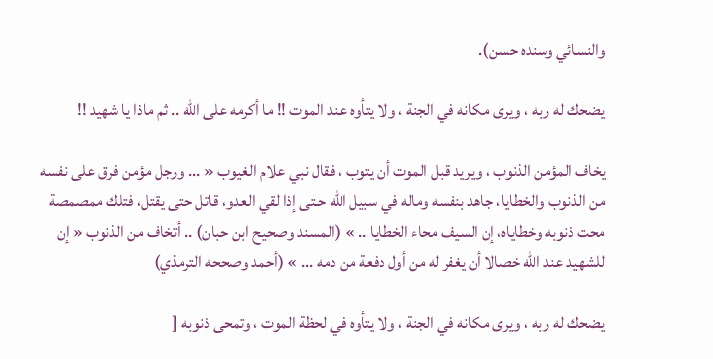والنسائي وسنده حسن).

يضحك له ربه ، ويرى مكانه في الجنة ، ولا يتأوه عند الموت !! ما أكرمه على الله .. ثم ماذا يا شهيد !!

يخاف المؤمن الذنوب ، ويريد قبل الموت أن يتوب ، فقال نبي علام الغيوب « ... ورجل مؤمن فرق على نفسه من الذنوب والخطايا، جاهد بنفسه وماله في سبيل الله حـتى إذا لقي العدو، قاتل حتى يقتل، فتلك ممصمصة محت ذنوبه وخطاياه، إن السيف محاء الخطايا .. » (المسند وصحيح ابن حبان) .. أتخاف من الذنوب « إن للشهيد عند الله خصالا أن يغفر له من أول دفعة من دمه ... » (أحمد وصححه الترمذي)

يضحك له ربه ، ويرى مكانه في الجنة ، ولا يتأوه في لحظة الموت ، وتمحى ذنوبه [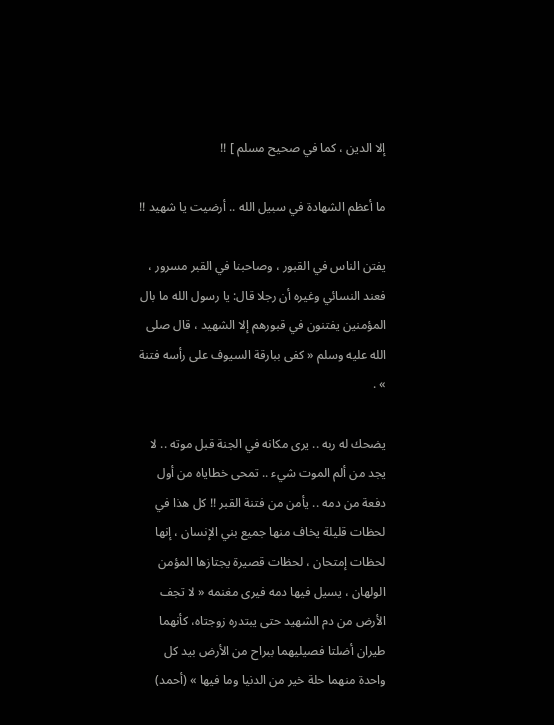إلا الدين ، كما في صحيح مسلم ] !!

ما أعظم الشهادة في سبيل الله .. أرضيت يا شهيد !!

يفتن الناس في القبور ، وصاحبنا في القبر مسرور ، فعند النسائي وغيره أن رجلا قال: يا رسول الله ما بال المؤمنين يفتنون في قبورهم إلا الشهيد ، قال صلى الله عليه وسلم « كفى ببارقة السيوف على رأسه فتنة » .

يضحك له ربه .. يرى مكانه في الجنة قبل موته .. لا يجد من ألم الموت شيء .. تمحى خطاياه من أول دفعة من دمه .. يأمن من فتنة القبر !! كل هذا في لحظات قليلة يخاف منها جميع بني الإنسان ، إنها لحظات إمتحان ، لحظات قصيرة يجتازها المؤمن الولهان ، يسيل فيها دمه فيرى مغنمه « لا تجف الأرض من دم الشهيد حتى يبتدره زوجتاه، كأنهما طيران أضلتا فصيليهما ببراح من الأرض بيد كل واحدة منهما حلة خير من الدنيا وما فيها » (أحمد)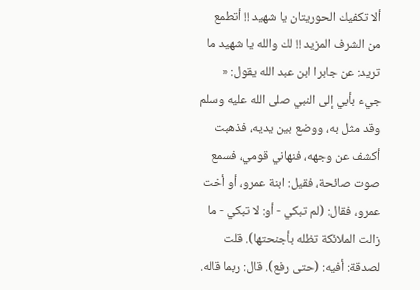ألا تكفيك الحوريتان يا شهيد !! أتطمع من الشرف المزيد !! لك والله يا شهيد ما تريد: عن جابرا ابن عبد الله يقول: « جيء بأبي إلى النبي صلى الله عليه وسلم وقد مثل به، ووضع بين يديه، فذهبت أكشف عن وجهه، فنهاني قومي، فسمع صوت صائحة، فقيل: ابنة عمرو، أو أخت عمرو، فقال: (لم تبكي - أو: لا تبكي - ما زالت الملائكة تظله بأجنحتها). قلت لصدقة: أفيه: (حتى رفع). قال: ربما قاله.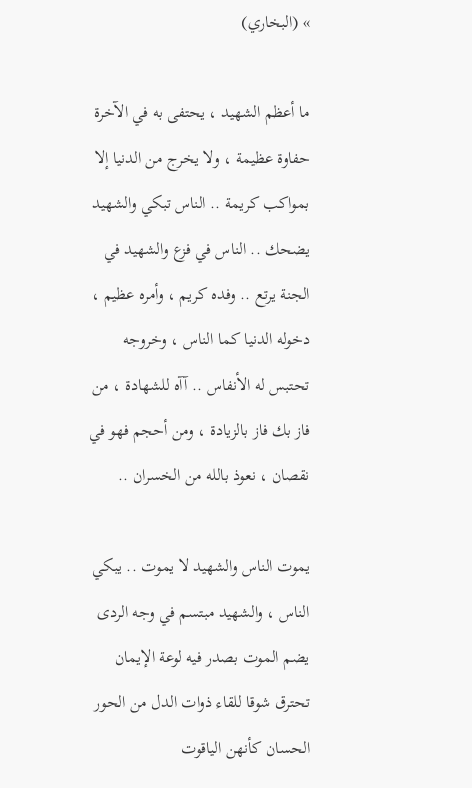» (البخاري)

ما أعظم الشهيد ، يحتفى به في الآخرة حفاوة عظيمة ، ولا يخرج من الدنيا إلا بمواكب كريمة .. الناس تبكي والشهيد يضحك .. الناس في فزع والشهيد في الجنة يرتع .. وفده كريم ، وأمره عظيم ، دخوله الدنيا كما الناس ، وخروجه تحتبس له الأنفاس .. آآه للشهادة ، من فاز بك فاز بالزيادة ، ومن أحجم فهو في نقصان ، نعوذ بالله من الخسران ..

يموت الناس والشهيد لا يموت .. يبكي الناس ، والشهيد مبتسم في وجه الردى يضم الموت بصدر فيه لوعة الإيمان تحترق شوقا للقاء ذوات الدل من الحور الحسان كأنهن الياقوت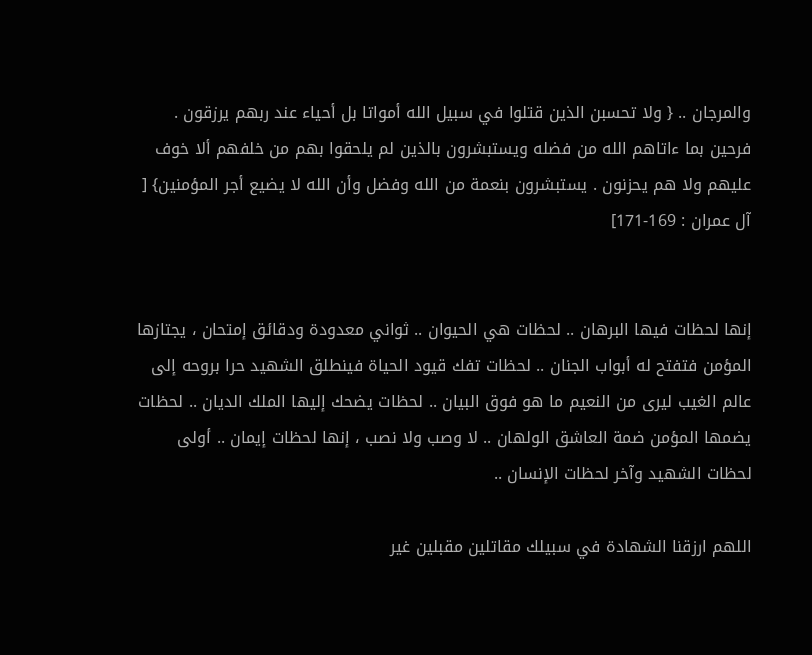والمرجان .. { ولا تحسبن الذين قتلوا في سبيل الله أمواتا بل أحياء عند ربهم يرزقون . فرحين بما ءاتاهم الله من فضله ويستبشرون بالذين لم يلحقوا بهم من خلفهم ألا خوف عليهم ولا هم يحزنون . يستبشرون بنعمة من الله وفضل وأن الله لا يضيع أجر المؤمنين} [ آل عمران : 169-171]


إنها لحظات فيها البرهان .. لحظات هي الحيوان .. ثواني معدودة ودقائق إمتحان ، يجتازها المؤمن فتفتح له أبواب الجنان .. لحظات تفك قيود الحياة فينطلق الشهيد حرا بروحه إلى عالم الغيب ليرى من النعيم ما هو فوق البيان .. لحظات يضحك إليها الملك الديان .. لحظات يضمها المؤمن ضمة العاشق الولهان .. لا وصب ولا نصب ، إنها لحظات إيمان .. أولى لحظات الشهيد وآخر لحظات الإنسان ..

اللهم ارزقنا الشهادة في سبيلك مقاتلين مقبلين غير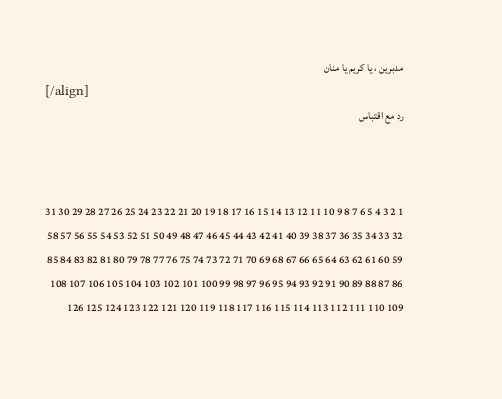مدبرين ، يا كريم يا منان
[/align]
رد مع اقتباس



1 2 3 4 5 6 7 8 9 10 11 12 13 14 15 16 17 18 19 20 21 22 23 24 25 26 27 28 29 30 31 32 33 34 35 36 37 38 39 40 41 42 43 44 45 46 47 48 49 50 51 52 53 54 55 56 57 58 59 60 61 62 63 64 65 66 67 68 69 70 71 72 73 74 75 76 77 78 79 80 81 82 83 84 85 86 87 88 89 90 91 92 93 94 95 96 97 98 99 100 101 102 103 104 105 106 107 108 109 110 111 112 113 114 115 116 117 118 119 120 121 122 123 124 125 126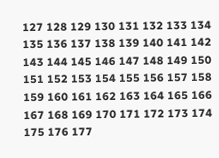127 128 129 130 131 132 133 134 135 136 137 138 139 140 141 142 143 144 145 146 147 148 149 150 151 152 153 154 155 156 157 158 159 160 161 162 163 164 165 166 167 168 169 170 171 172 173 174 175 176 177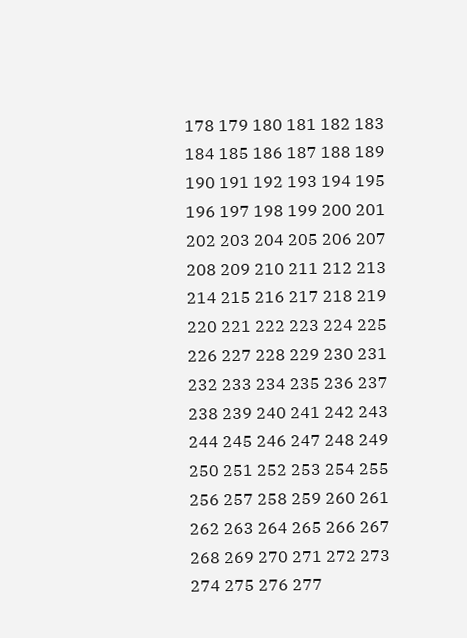178 179 180 181 182 183 184 185 186 187 188 189 190 191 192 193 194 195 196 197 198 199 200 201 202 203 204 205 206 207 208 209 210 211 212 213 214 215 216 217 218 219 220 221 222 223 224 225 226 227 228 229 230 231 232 233 234 235 236 237 238 239 240 241 242 243 244 245 246 247 248 249 250 251 252 253 254 255 256 257 258 259 260 261 262 263 264 265 266 267 268 269 270 271 272 273 274 275 276 277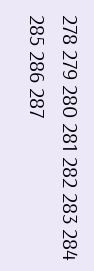278 279 280 281 282 283 284 285 286 287